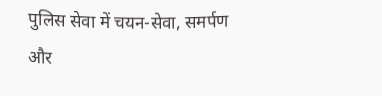पुलिस सेवा में चयन-सेवा, समर्पण और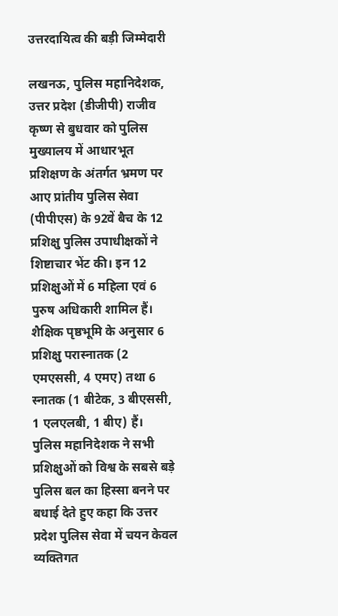उत्तरदायित्व की बड़ी जिम्मेदारी

लखनऊ, पुलिस महानिदेशक, उत्तर प्रदेश (डीजीपी) राजीव कृष्ण से बुधवार को पुलिस मुख्यालय में आधारभूत प्रशिक्षण के अंतर्गत भ्रमण पर आए प्रांतीय पुलिस सेवा (पीपीएस) के 92वें बैच के 12 प्रशिक्षु पुलिस उपाधीक्षकों ने शिष्टाचार भेंट की। इन 12 प्रशिक्षुओं में 6 महिला एवं 6 पुरुष अधिकारी शामिल हैं। शैक्षिक पृष्ठभूमि के अनुसार 6 प्रशिक्षु परास्नातक (2 एमएससी, 4 एमए) तथा 6 स्नातक (1 बीटेक, 3 बीएससी, 1 एलएलबी, 1 बीए) हैं।
पुलिस महानिदेशक ने सभी प्रशिक्षुओं को विश्व के सबसे बड़े पुलिस बल का हिस्सा बनने पर बधाई देते हुए कहा कि उत्तर प्रदेश पुलिस सेवा में चयन केवल व्यक्तिगत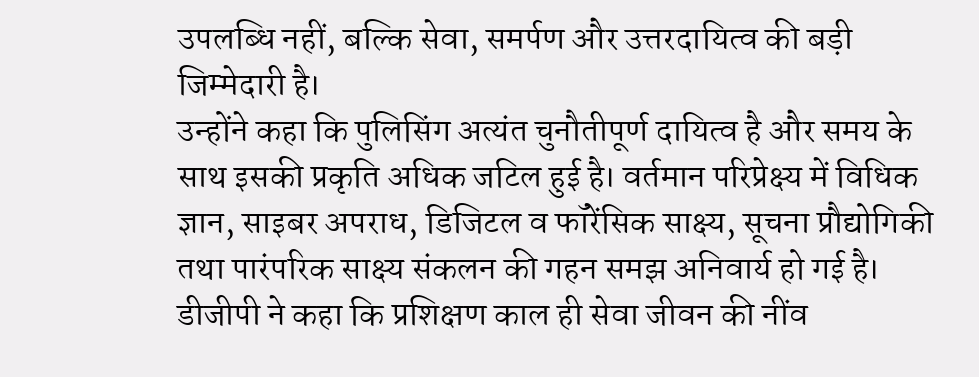उपलब्धि नहीं, बल्कि सेवा, समर्पण और उत्तरदायित्व की बड़ी जिम्मेदारी है।
उन्होंने कहा कि पुलिसिंग अत्यंत चुनौतीपूर्ण दायित्व है और समय के साथ इसकी प्रकृति अधिक जटिल हुई है। वर्तमान परिप्रेक्ष्य में विधिक ज्ञान, साइबर अपराध, डिजिटल व फॉरेंसिक साक्ष्य, सूचना प्रौद्योगिकी तथा पारंपरिक साक्ष्य संकलन की गहन समझ अनिवार्य हो गई है।
डीजीपी ने कहा कि प्रशिक्षण काल ही सेवा जीवन की नींव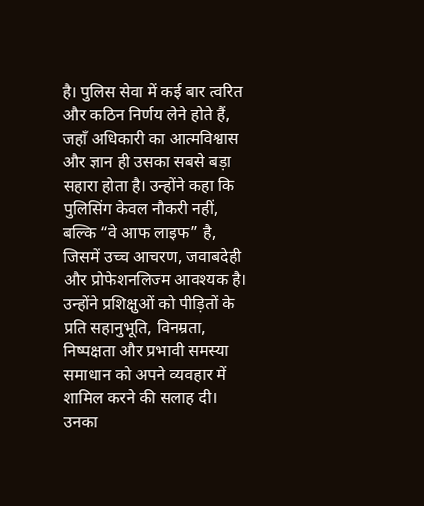है। पुलिस सेवा में कई बार त्वरित और कठिन निर्णय लेने होते हैं, जहाँ अधिकारी का आत्मविश्वास और ज्ञान ही उसका सबसे बड़ा सहारा होता है। उन्होंने कहा कि पुलिसिंग केवल नौकरी नहीं, बल्कि “वे आफ लाइफ” है, जिसमें उच्च आचरण, जवाबदेही और प्रोफेशनलिज्म आवश्यक है।
उन्होंने प्रशिक्षुओं को पीड़ितों के प्रति सहानुभूति, विनम्रता, निष्पक्षता और प्रभावी समस्या समाधान को अपने व्यवहार में शामिल करने की सलाह दी। उनका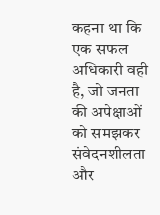कहना था कि एक सफल अधिकारी वही है, जो जनता की अपेक्षाओं को समझकर संवेदनशीलता और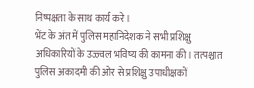निष्पक्षता के साथ कार्य करे।
भेंट के अंत में पुलिस महानिदेशक ने सभी प्रशिक्षु अधिकारियों के उज्ज्वल भविष्य की कामना की। तत्पश्चात पुलिस अकादमी की ओर से प्रशिक्षु उपाधीक्षकों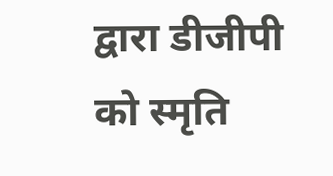द्वारा डीजीपी को स्मृति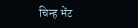चिन्ह भेंट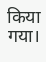किया गया।